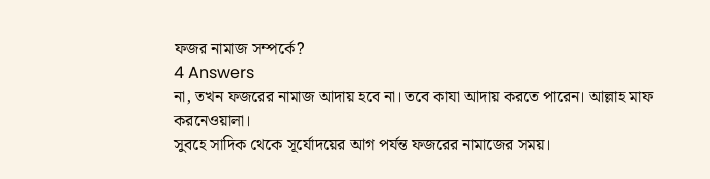ফজর নামাজ সম্পর্কে?
4 Answers
না, তখন ফজরের নামাজ আদায় হবে না। তবে কাযা আদায় করতে পারেন। আল্লাহ মাফ করনেওয়ালা।
সুবহে সাদিক থেকে সূর্যোদয়ের আগ পর্যন্ত ফজরের নামাজের সময়।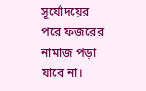সূর্যোদয়ের পরে ফজরের নামাজ পড়া যাবে না।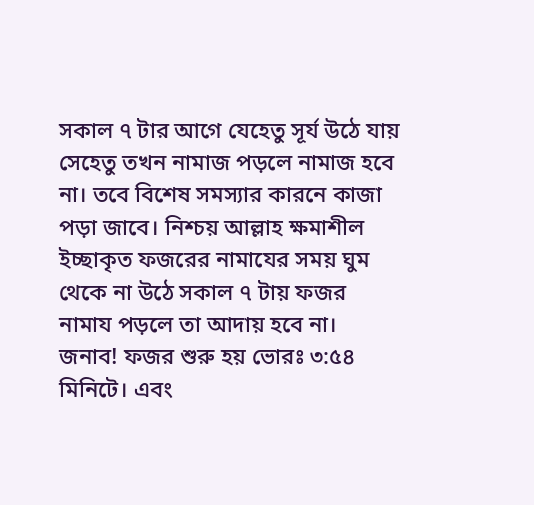সকাল ৭ টার আগে যেহেতু সূর্য উঠে যায় সেহেতু তখন নামাজ পড়লে নামাজ হবে না। তবে বিশেষ সমস্যার কারনে কাজা পড়া জাবে। নিশ্চয় আল্লাহ ক্ষমাশীল
ইচ্ছাকৃত ফজরের নামাযের সময় ঘুম থেকে না উঠে সকাল ৭ টায় ফজর নামায পড়লে তা আদায় হবে না। জনাব! ফজর শুরু হয় ভোরঃ ৩:৫৪ মিনিটে। এবং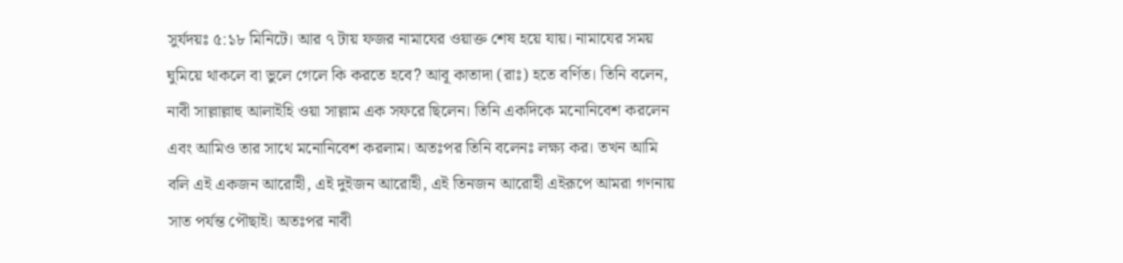সুর্যদয়ঃ ৫:১৮ মিনিটে। আর ৭ টায় ফজর নামাযের ওয়াক্ত শেষ হয়ে যায়। নামাযের সময় ঘুমিয়ে থাকলে বা ভুলে গেলে কি করতে হবে? আবূ কাতাদা (রাঃ) হতে বর্ণিত। তিনি বলেন, নাবী সাল্লাল্লাহু আলাইহি ওয়া সাল্লাম এক সফরে ছিলেন। তিনি একদিকে মনোনিবেশ করলেন এবং আমিও তার সাথে মনোনিবেশ করলাম। অতঃপর তিনি বলেনঃ লক্ষ্য কর। তখন আমি বলি এই একজন আরোহী, এই দুইজন আরোহী, এই তিনজন আরোহী এইরূপে আমরা গণনায় সাত পর্যন্ত পৌছাই। অতঃপর নাবী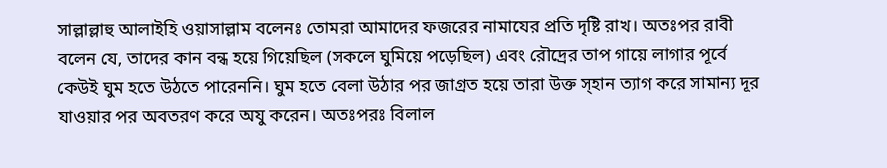সাল্লাল্লাহু আলাইহি ওয়াসাল্লাম বলেনঃ তোমরা আমাদের ফজরের নামাযের প্রতি দৃষ্টি রাখ। অতঃপর রাবী বলেন যে, তাদের কান বন্ধ হয়ে গিয়েছিল (সকলে ঘুমিয়ে পড়েছিল) এবং রৌদ্রের তাপ গায়ে লাগার পূর্বে কেউই ঘুম হতে উঠতে পারেননি। ঘুম হতে বেলা উঠার পর জাগ্রত হয়ে তারা উক্ত স্হান ত্যাগ করে সামান্য দূর যাওয়ার পর অবতরণ করে অযু করেন। অতঃপরঃ বিলাল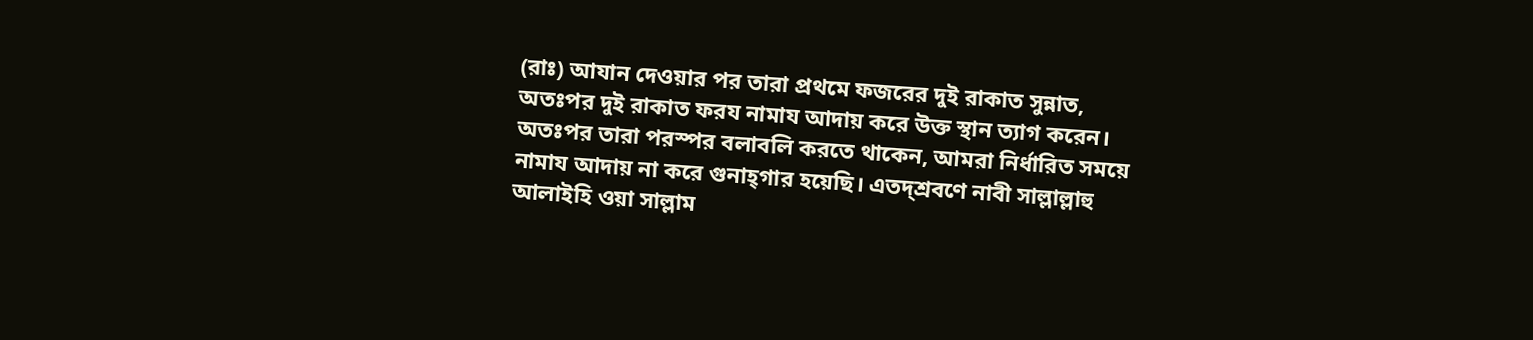(রাঃ) আযান দেওয়ার পর তারা প্রথমে ফজরের দুই রাকাত সুন্নাত, অতঃপর দুই রাকাত ফরয নামায আদায় করে উক্ত স্থান ত্যাগ করেন। অতঃপর তারা পরস্পর বলাবলি করতে থাকেন, আমরা নির্ধারিত সময়ে নামায আদায় না করে গুনাহ্গার হয়েছি। এতদ্শ্রবণে নাবী সাল্লাল্লাহু আলাইহি ওয়া সাল্লাম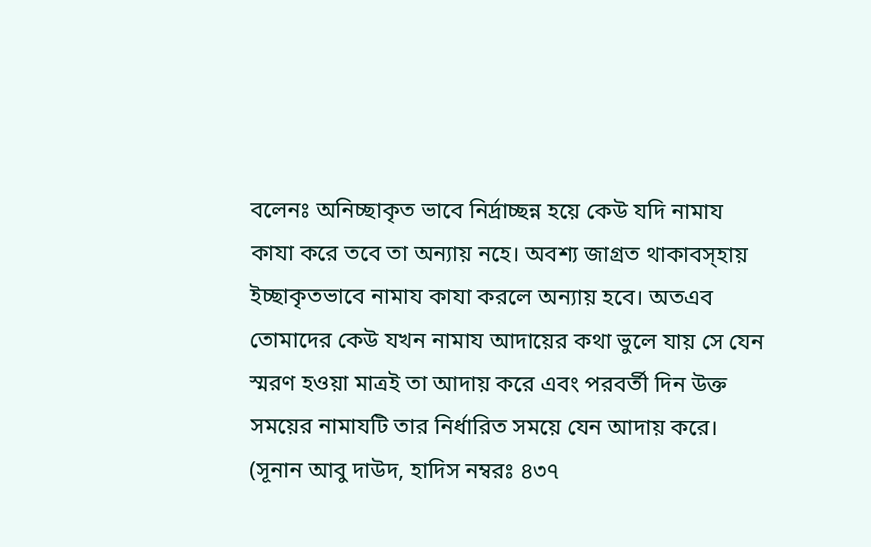বলেনঃ অনিচ্ছাকৃত ভাবে নির্দ্রাচ্ছন্ন হয়ে কেউ যদি নামায কাযা করে তবে তা অন্যায় নহে। অবশ্য জাগ্রত থাকাবস্হায় ইচ্ছাকৃতভাবে নামায কাযা করলে অন্যায় হবে। অতএব তোমাদের কেউ যখন নামায আদায়ের কথা ভুলে যায় সে যেন স্মরণ হওয়া মাত্রই তা আদায় করে এবং পরবর্তী দিন উক্ত সময়ের নামাযটি তার নির্ধারিত সময়ে যেন আদায় করে। (সূনান আবু দাউদ, হাদিস নম্বরঃ ৪৩৭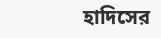হাদিসের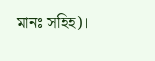মানঃ সহিহ)।